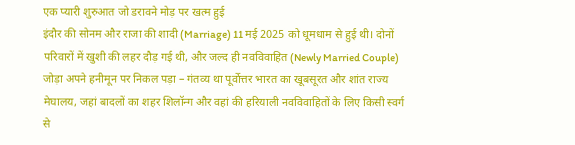एक प्यारी शुरुआत जो डरावने मोड़ पर खत्म हुई
इंदौर की सोनम और राजा की शादी (Marriage) 11 मई 2025 को धूमधाम से हुई थी। दोनों परिवारों में खुशी की लहर दौड़ गई थी, और जल्द ही नवविवाहित (Newly Married Couple) जोड़ा अपने हनीमून पर निकल पड़ा – गंतव्य था पूर्वोत्तर भारत का खूबसूरत और शांत राज्य मेघालय, जहां बादलों का शहर शिलॉन्ग और वहां की हरियाली नवविवाहितों के लिए किसी स्वर्ग से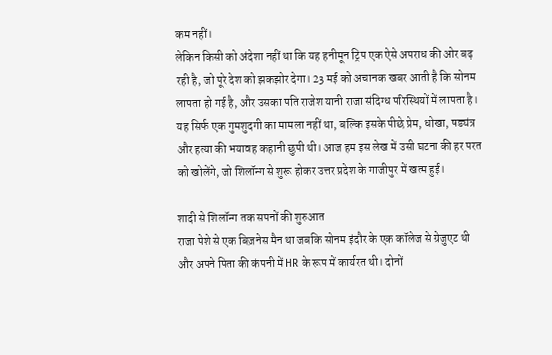कम नहीं।
लेकिन किसी को अंदेशा नहीं था कि यह हनीमून ट्रिप एक ऐसे अपराध की ओर बढ़ रही है, जो पूरे देश को झकझोर देगा। 23 मई को अचानक खबर आती है कि सोनम लापता हो गई है, और उसका पति राजेश यानी राजा संदिग्ध परिस्थियों में लापता है।
यह सिर्फ एक गुमशुदगी का मामला नहीं था, बल्कि इसके पीछे प्रेम, धोखा, षड्यंत्र और हत्या की भयावह कहानी छुपी थी। आज हम इस लेख में उसी घटना की हर परत को खोलेंगे, जो शिलॉन्ग से शुरू होकर उत्तर प्रदेश के गाजीपुर में खत्म हुई।

शादी से शिलॉन्ग तक सपनों की शुरुआत
राजा पेशे से एक बिज़नेस मैन था जबकि सोनम इंदौर के एक कॉलेज से ग्रेजुएट थी और अपने पिता की कंपनी में HR के रूप में कार्यरत थी। दोनों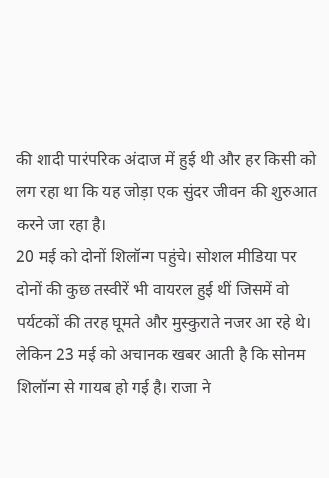की शादी पारंपरिक अंदाज में हुई थी और हर किसी को लग रहा था कि यह जोड़ा एक सुंदर जीवन की शुरुआत करने जा रहा है।
20 मई को दोनों शिलॉन्ग पहुंचे। सोशल मीडिया पर दोनों की कुछ तस्वीरें भी वायरल हुई थीं जिसमें वो पर्यटकों की तरह घूमते और मुस्कुराते नजर आ रहे थे। लेकिन 23 मई को अचानक खबर आती है कि सोनम शिलॉन्ग से गायब हो गई है। राजा ने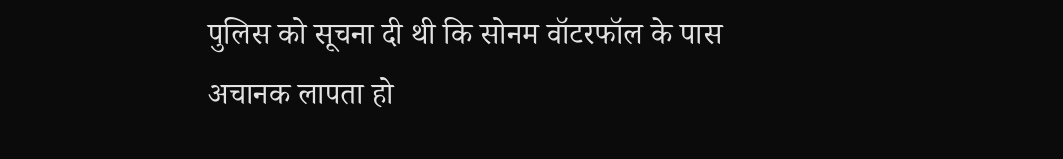पुलिस को सूचना दी थी कि सोनम वॉटरफॉल के पास अचानक लापता हो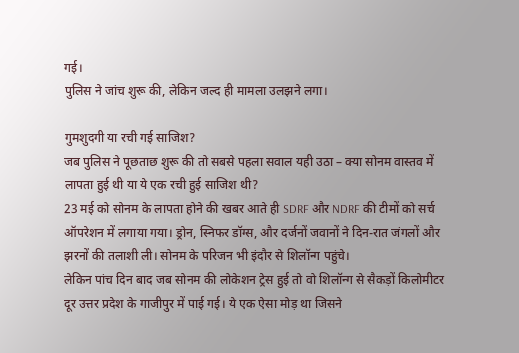गई।
पुलिस ने जांच शुरू की, लेकिन जल्द ही मामला उलझने लगा।

गुमशुदगी या रची गई साजिश?
जब पुलिस ने पूछताछ शुरू की तो सबसे पहला सवाल यही उठा – क्या सोनम वास्तव में लापता हुई थी या ये एक रची हुई साजिश थी?
23 मई को सोनम के लापता होने की खबर आते ही SDRF और NDRF की टीमों को सर्च ऑपरेशन में लगाया गया। ड्रोन, स्निफर डॉग्स, और दर्जनों जवानों ने दिन-रात जंगलों और झरनों की तलाशी ली। सोनम के परिजन भी इंदौर से शिलॉन्ग पहुंचे।
लेकिन पांच दिन बाद जब सोनम की लोकेशन ट्रेस हुई तो वो शिलॉन्ग से सैकड़ों किलोमीटर दूर उत्तर प्रदेश के गाजीपुर में पाई गई। ये एक ऐसा मोड़ था जिसने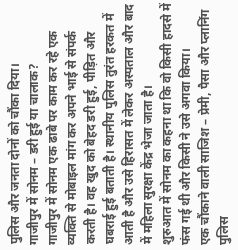पुलिस और जनता दोनों को चौंका दिया।
गाजीपुर में सोनम – डरी हुई या चालाक?
गाजीपुर में सोनम एक ढाबे पर काम कर रहे एक व्यक्ति से मोबाइल मांग कर अपने भाई से संपर्क करती है। वह खुद को बेहद डरी हुई, पीड़ित और घबराई हुई बताती है। स्थानीय पुलिस तुरंत हरकत में आती है और उसे हिरासत में लेकर अस्पताल और बाद में महिला सुरक्षा केंद्र भेजा जाता है।
शुरुआत में सोनम का कहना था कि वो किसी हादसे में फंस गई थी और किसी ने उसे अगवा किया।
एक चौंकाने वाली साजिश – प्रेमी, पैसा और प्लानिंग
पुलिस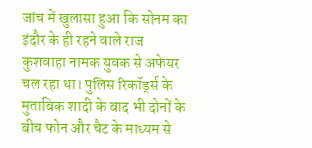जांच में खुलासा हुआ कि सोनम का इंदौर के ही रहने वाले राज कुशवाहा नामक युवक से अफेयर चल रहा था। पुलिस रिकॉर्ड्स के मुताबिक शादी के बाद भी दोनों के बीच फोन और चैट के माध्यम से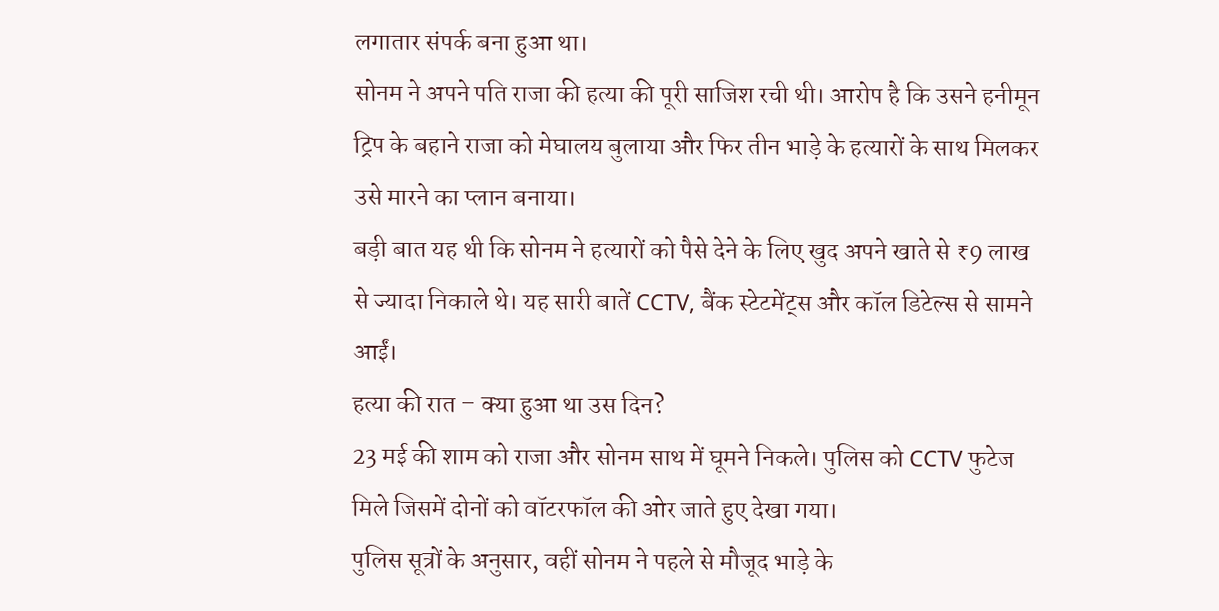लगातार संपर्क बना हुआ था।
सोनम ने अपने पति राजा की हत्या की पूरी साजिश रची थी। आरोप है कि उसने हनीमून ट्रिप के बहाने राजा को मेघालय बुलाया और फिर तीन भाड़े के हत्यारों के साथ मिलकर उसे मारने का प्लान बनाया।
बड़ी बात यह थी कि सोनम ने हत्यारों को पैसे देने के लिए खुद अपने खाते से ₹9 लाख से ज्यादा निकाले थे। यह सारी बातें CCTV, बैंक स्टेटमेंट्स और कॉल डिटेल्स से सामने आईं।
हत्या की रात – क्या हुआ था उस दिन?
23 मई की शाम को राजा और सोनम साथ में घूमने निकले। पुलिस को CCTV फुटेज मिले जिसमें दोनों को वॉटरफॉल की ओर जाते हुए देखा गया।
पुलिस सूत्रों के अनुसार, वहीं सोनम ने पहले से मौजूद भाड़े के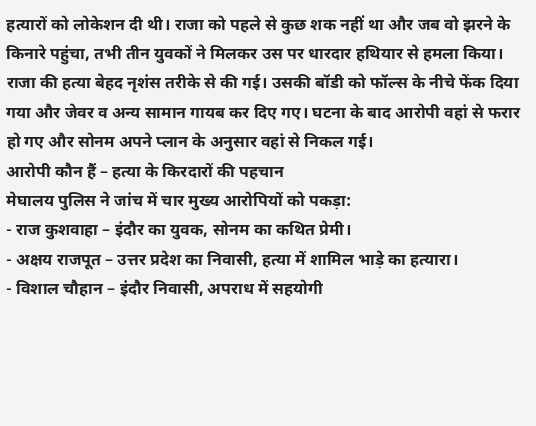हत्यारों को लोकेशन दी थी। राजा को पहले से कुछ शक नहीं था और जब वो झरने के किनारे पहुंचा, तभी तीन युवकों ने मिलकर उस पर धारदार हथियार से हमला किया।
राजा की हत्या बेहद नृशंस तरीके से की गई। उसकी बॉडी को फॉल्स के नीचे फेंक दिया गया और जेवर व अन्य सामान गायब कर दिए गए। घटना के बाद आरोपी वहां से फरार हो गए और सोनम अपने प्लान के अनुसार वहां से निकल गई।
आरोपी कौन हैं – हत्या के किरदारों की पहचान
मेघालय पुलिस ने जांच में चार मुख्य आरोपियों को पकड़ा:
- राज कुशवाहा – इंदौर का युवक, सोनम का कथित प्रेमी।
- अक्षय राजपूत – उत्तर प्रदेश का निवासी, हत्या में शामिल भाड़े का हत्यारा।
- विशाल चौहान – इंदौर निवासी, अपराध में सहयोगी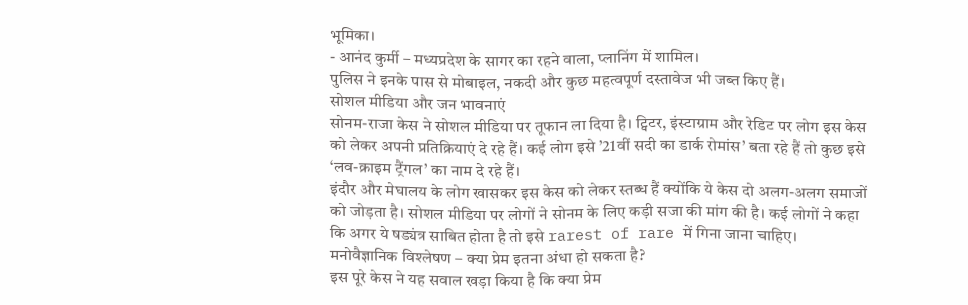भूमिका।
- आनंद कुर्मी – मध्यप्रदेश के सागर का रहने वाला, प्लानिंग में शामिल।
पुलिस ने इनके पास से मोबाइल, नकदी और कुछ महत्वपूर्ण दस्तावेज भी जब्त किए हैं।
सोशल मीडिया और जन भावनाएं
सोनम-राजा केस ने सोशल मीडिया पर तूफान ला दिया है। ट्विटर, इंस्टाग्राम और रेडिट पर लोग इस केस को लेकर अपनी प्रतिक्रियाएं दे रहे हैं। कई लोग इसे ’21वीं सदी का डार्क रोमांस’ बता रहे हैं तो कुछ इसे ‘लव-क्राइम ट्रैंगल’ का नाम दे रहे हैं।
इंदौर और मेघालय के लोग खासकर इस केस को लेकर स्तब्ध हैं क्योंकि ये केस दो अलग-अलग समाजों को जोड़ता है। सोशल मीडिया पर लोगों ने सोनम के लिए कड़ी सजा की मांग की है। कई लोगों ने कहा कि अगर ये षड्यंत्र साबित होता है तो इसे rarest of rare में गिना जाना चाहिए।
मनोवैज्ञानिक विश्लेषण – क्या प्रेम इतना अंधा हो सकता है?
इस पूरे केस ने यह सवाल खड़ा किया है कि क्या प्रेम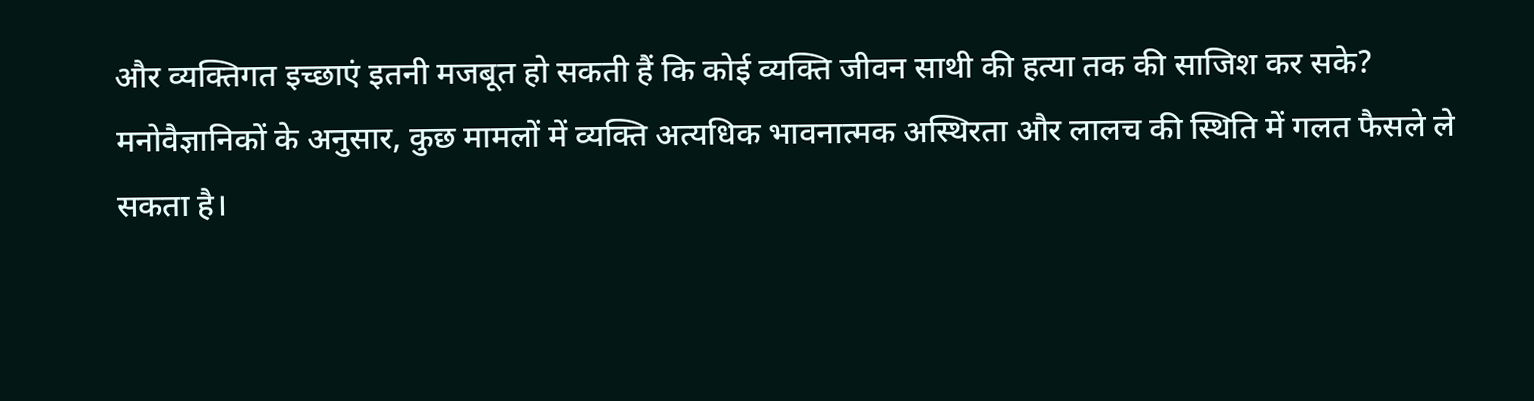और व्यक्तिगत इच्छाएं इतनी मजबूत हो सकती हैं कि कोई व्यक्ति जीवन साथी की हत्या तक की साजिश कर सके?
मनोवैज्ञानिकों के अनुसार, कुछ मामलों में व्यक्ति अत्यधिक भावनात्मक अस्थिरता और लालच की स्थिति में गलत फैसले ले सकता है।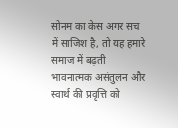सोनम का केस अगर सच में साजिश है, तो यह हमारे समाज में बढ़ती भावनात्मक असंतुलन और स्वार्थ की प्रवृत्ति को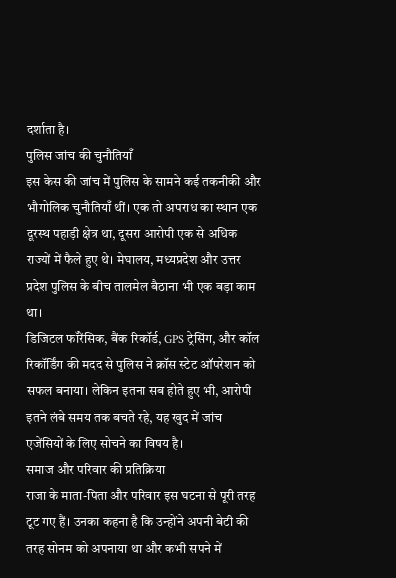दर्शाता है।
पुलिस जांच की चुनौतियाँ
इस केस की जांच में पुलिस के सामने कई तकनीकी और भौगोलिक चुनौतियाँ थीं। एक तो अपराध का स्थान एक दूरस्थ पहाड़ी क्षेत्र था, दूसरा आरोपी एक से अधिक राज्यों में फैले हुए थे। मेघालय, मध्यप्रदेश और उत्तर प्रदेश पुलिस के बीच तालमेल बैठाना भी एक बड़ा काम था।
डिजिटल फॉरेंसिक, बैंक रिकॉर्ड, GPS ट्रेसिंग, और कॉल रिकॉर्डिंग की मदद से पुलिस ने क्रॉस स्टेट ऑपरेशन को सफल बनाया। लेकिन इतना सब होते हुए भी, आरोपी इतने लंबे समय तक बचते रहे, यह खुद में जांच एजेंसियों के लिए सोचने का विषय है।
समाज और परिवार की प्रतिक्रिया
राजा के माता-पिता और परिवार इस घटना से पूरी तरह टूट गए हैं। उनका कहना है कि उन्होंने अपनी बेटी की तरह सोनम को अपनाया था और कभी सपने में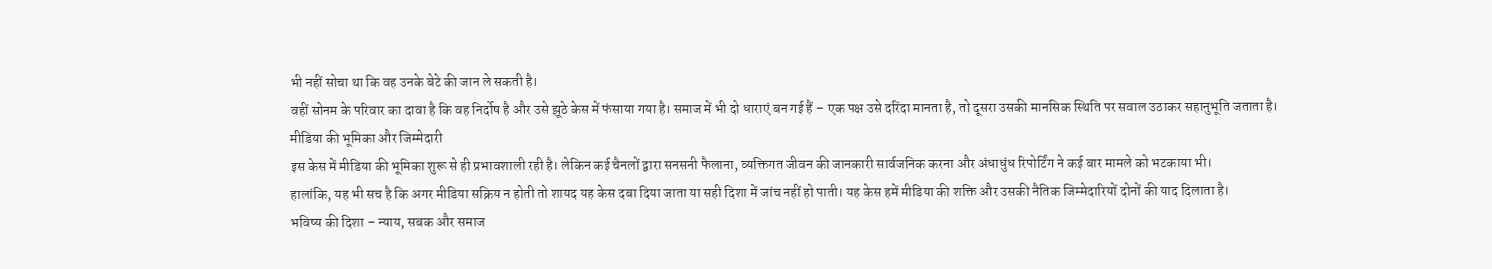भी नहीं सोचा था कि वह उनके बेटे की जान ले सकती है।
वहीं सोनम के परिवार का दावा है कि वह निर्दोष है और उसे झूठे केस में फंसाया गया है। समाज में भी दो धाराएं बन गई हैं – एक पक्ष उसे दरिंदा मानता है, तो दूसरा उसकी मानसिक स्थिति पर सवाल उठाकर सहानुभूति जताता है।
मीडिया की भूमिका और जिम्मेदारी
इस केस में मीडिया की भूमिका शुरू से ही प्रभावशाली रही है। लेकिन कई चैनलों द्वारा सनसनी फैलाना, व्यक्तिगत जीवन की जानकारी सार्वजनिक करना और अंधाधुंध रिपोर्टिंग ने कई बार मामले को भटकाया भी।
हालांकि, यह भी सच है कि अगर मीडिया सक्रिय न होती तो शायद यह केस दबा दिया जाता या सही दिशा में जांच नहीं हो पाती। यह केस हमें मीडिया की शक्ति और उसकी नैतिक जिम्मेदारियों दोनों की याद दिलाता है।
भविष्य की दिशा – न्याय, सबक और समाज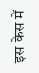इस केस में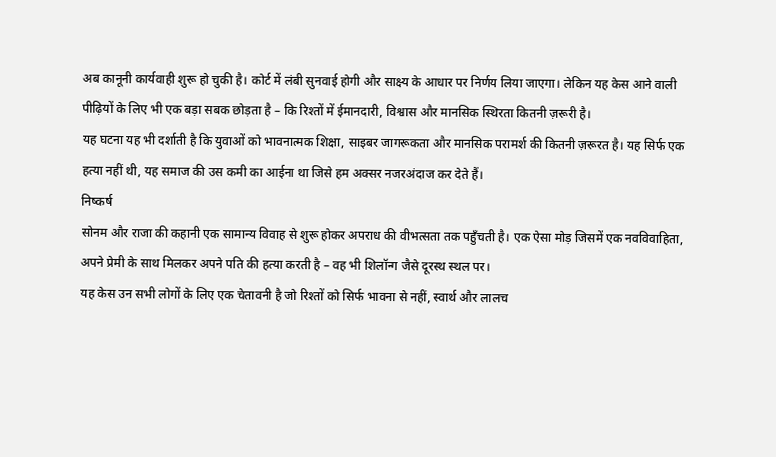अब कानूनी कार्यवाही शुरू हो चुकी है। कोर्ट में लंबी सुनवाई होगी और साक्ष्य के आधार पर निर्णय लिया जाएगा। लेकिन यह केस आने वाली पीढ़ियों के लिए भी एक बड़ा सबक छोड़ता है – कि रिश्तों में ईमानदारी, विश्वास और मानसिक स्थिरता कितनी ज़रूरी है।
यह घटना यह भी दर्शाती है कि युवाओं को भावनात्मक शिक्षा, साइबर जागरूकता और मानसिक परामर्श की कितनी ज़रूरत है। यह सिर्फ एक हत्या नहीं थी, यह समाज की उस कमी का आईना था जिसे हम अक्सर नजरअंदाज कर देते हैं।
निष्कर्ष
सोनम और राजा की कहानी एक सामान्य विवाह से शुरू होकर अपराध की वीभत्सता तक पहुँचती है। एक ऐसा मोड़ जिसमें एक नवविवाहिता, अपने प्रेमी के साथ मिलकर अपने पति की हत्या करती है – वह भी शिलॉन्ग जैसे दूरस्थ स्थल पर।
यह केस उन सभी लोगों के लिए एक चेतावनी है जो रिश्तों को सिर्फ भावना से नहीं, स्वार्थ और लालच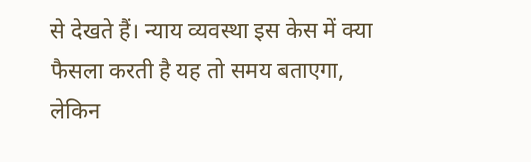से देखते हैं। न्याय व्यवस्था इस केस में क्या फैसला करती है यह तो समय बताएगा, लेकिन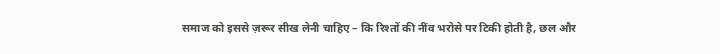समाज को इससे ज़रूर सीख लेनी चाहिए – कि रिश्तों की नींव भरोसे पर टिकी होती है, छल और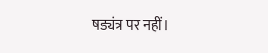षड्यंत्र पर नहीं।